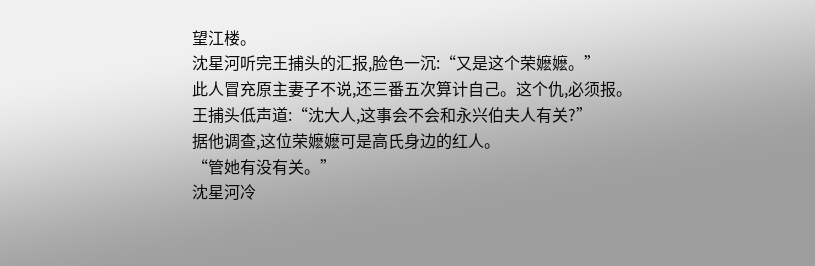望江楼。
沈星河听完王捕头的汇报,脸色一沉:“又是这个荣嬷嬷。”
此人冒充原主妻子不说,还三番五次算计自己。这个仇,必须报。
王捕头低声道:“沈大人,这事会不会和永兴伯夫人有关?”
据他调查,这位荣嬷嬷可是高氏身边的红人。
“管她有没有关。”
沈星河冷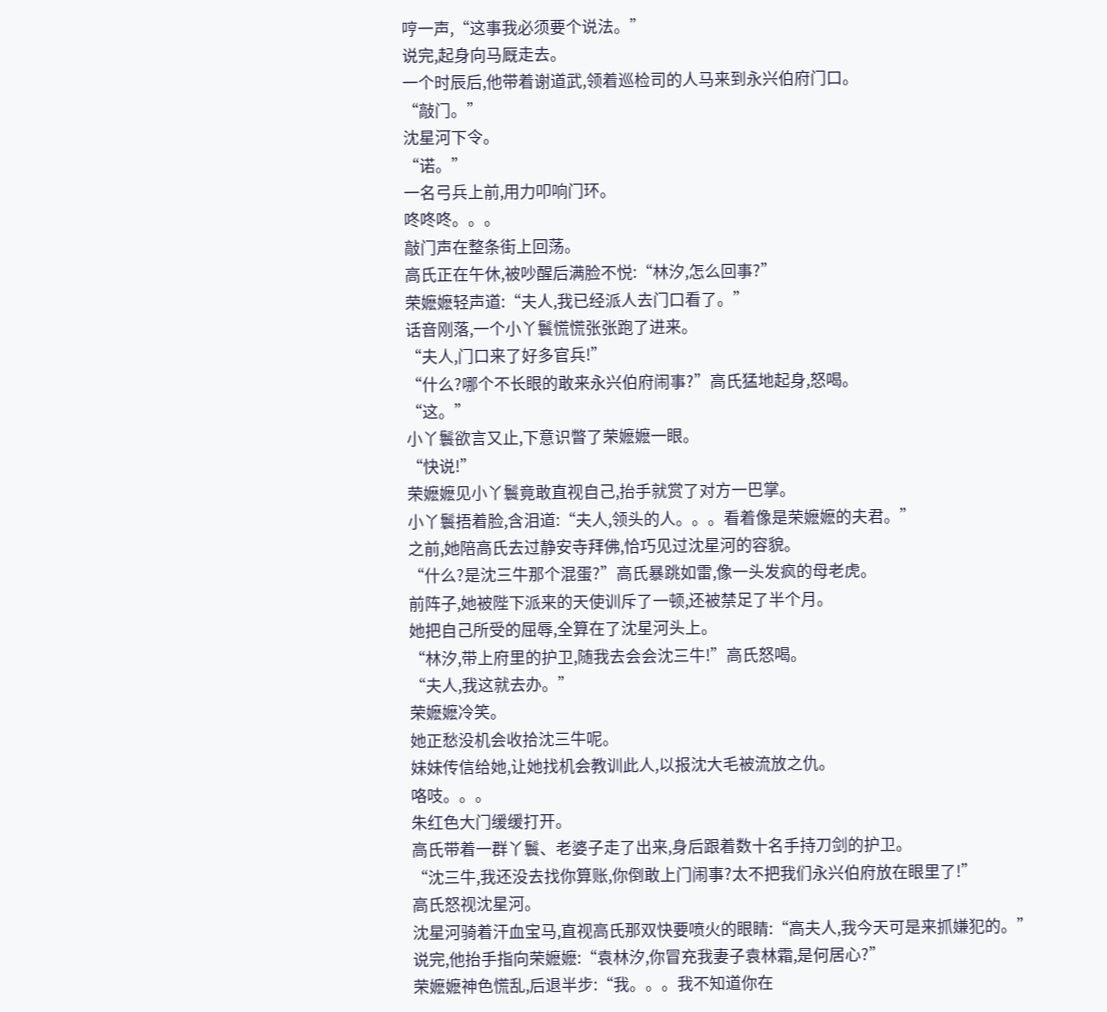哼一声,“这事我必须要个说法。”
说完,起身向马厩走去。
一个时辰后,他带着谢道武,领着巡检司的人马来到永兴伯府门口。
“敲门。”
沈星河下令。
“诺。”
一名弓兵上前,用力叩响门环。
咚咚咚。。。
敲门声在整条街上回荡。
高氏正在午休,被吵醒后满脸不悦:“林汐,怎么回事?”
荣嬷嬷轻声道:“夫人,我已经派人去门口看了。”
话音刚落,一个小丫鬟慌慌张张跑了进来。
“夫人,门口来了好多官兵!”
“什么?哪个不长眼的敢来永兴伯府闹事?”高氏猛地起身,怒喝。
“这。”
小丫鬟欲言又止,下意识瞥了荣嬷嬷一眼。
“快说!”
荣嬷嬷见小丫鬟竟敢直视自己,抬手就赏了对方一巴掌。
小丫鬟捂着脸,含泪道:“夫人,领头的人。。。看着像是荣嬷嬷的夫君。”
之前,她陪高氏去过静安寺拜佛,恰巧见过沈星河的容貌。
“什么?是沈三牛那个混蛋?”高氏暴跳如雷,像一头发疯的母老虎。
前阵子,她被陛下派来的天使训斥了一顿,还被禁足了半个月。
她把自己所受的屈辱,全算在了沈星河头上。
“林汐,带上府里的护卫,随我去会会沈三牛!”高氏怒喝。
“夫人,我这就去办。”
荣嬷嬷冷笑。
她正愁没机会收拾沈三牛呢。
妹妹传信给她,让她找机会教训此人,以报沈大毛被流放之仇。
咯吱。。。
朱红色大门缓缓打开。
高氏带着一群丫鬟、老婆子走了出来,身后跟着数十名手持刀剑的护卫。
“沈三牛,我还没去找你算账,你倒敢上门闹事?太不把我们永兴伯府放在眼里了!”
高氏怒视沈星河。
沈星河骑着汗血宝马,直视高氏那双快要喷火的眼睛:“高夫人,我今天可是来抓嫌犯的。”
说完,他抬手指向荣嬷嬷:“袁林汐,你冒充我妻子袁林霜,是何居心?”
荣嬷嬷神色慌乱,后退半步:“我。。。我不知道你在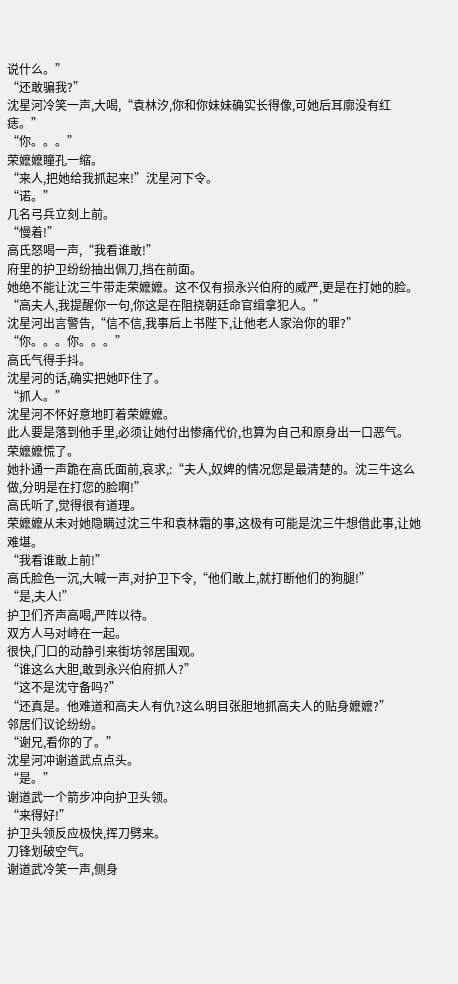说什么。”
“还敢骗我?”
沈星河冷笑一声,大喝,“袁林汐,你和你妹妹确实长得像,可她后耳廓没有红痣。”
“你。。。”
荣嬷嬷瞳孔一缩。
“来人,把她给我抓起来!”沈星河下令。
“诺。”
几名弓兵立刻上前。
“慢着!”
高氏怒喝一声,“我看谁敢!”
府里的护卫纷纷抽出佩刀,挡在前面。
她绝不能让沈三牛带走荣嬷嬷。这不仅有损永兴伯府的威严,更是在打她的脸。
“高夫人,我提醒你一句,你这是在阻挠朝廷命官缉拿犯人。”
沈星河出言警告,“信不信,我事后上书陛下,让他老人家治你的罪?”
“你。。。你。。。”
高氏气得手抖。
沈星河的话,确实把她吓住了。
“抓人。”
沈星河不怀好意地盯着荣嬷嬷。
此人要是落到他手里,必须让她付出惨痛代价,也算为自己和原身出一口恶气。
荣嬷嬷慌了。
她扑通一声跪在高氏面前,哀求,:“夫人,奴婢的情况您是最清楚的。沈三牛这么做,分明是在打您的脸啊!”
高氏听了,觉得很有道理。
荣嬷嬷从未对她隐瞒过沈三牛和袁林霜的事,这极有可能是沈三牛想借此事,让她难堪。
“我看谁敢上前!”
高氏脸色一沉,大喊一声,对护卫下令,“他们敢上,就打断他们的狗腿!”
“是,夫人!”
护卫们齐声高喝,严阵以待。
双方人马对峙在一起。
很快,门口的动静引来街坊邻居围观。
“谁这么大胆,敢到永兴伯府抓人?”
“这不是沈守备吗?”
“还真是。他难道和高夫人有仇?这么明目张胆地抓高夫人的贴身嬷嬷?”
邻居们议论纷纷。
“谢兄,看你的了。”
沈星河冲谢道武点点头。
“是。”
谢道武一个箭步冲向护卫头领。
“来得好!”
护卫头领反应极快,挥刀劈来。
刀锋划破空气。
谢道武冷笑一声,侧身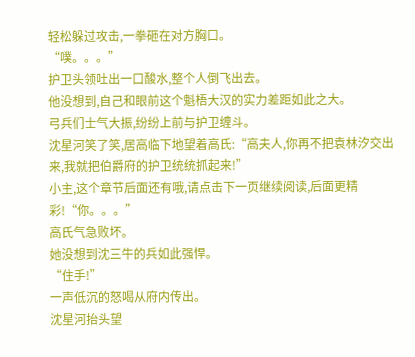轻松躲过攻击,一拳砸在对方胸口。
“噗。。。”
护卫头领吐出一口酸水,整个人倒飞出去。
他没想到,自己和眼前这个魁梧大汉的实力差距如此之大。
弓兵们士气大振,纷纷上前与护卫缠斗。
沈星河笑了笑,居高临下地望着高氏:“高夫人,你再不把袁林汐交出来,我就把伯爵府的护卫统统抓起来!”
小主,这个章节后面还有哦,请点击下一页继续阅读,后面更精彩!“你。。。”
高氏气急败坏。
她没想到沈三牛的兵如此强悍。
“住手!”
一声低沉的怒喝从府内传出。
沈星河抬头望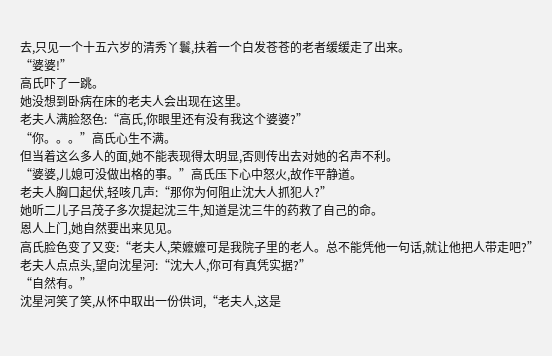去,只见一个十五六岁的清秀丫鬟,扶着一个白发苍苍的老者缓缓走了出来。
“婆婆!”
高氏吓了一跳。
她没想到卧病在床的老夫人会出现在这里。
老夫人满脸怒色:“高氏,你眼里还有没有我这个婆婆?”
“你。。。”高氏心生不满。
但当着这么多人的面,她不能表现得太明显,否则传出去对她的名声不利。
“婆婆,儿媳可没做出格的事。”高氏压下心中怒火,故作平静道。
老夫人胸口起伏,轻咳几声:“那你为何阻止沈大人抓犯人?”
她听二儿子吕茂子多次提起沈三牛,知道是沈三牛的药救了自己的命。
恩人上门,她自然要出来见见。
高氏脸色变了又变:“老夫人,荣嬷嬷可是我院子里的老人。总不能凭他一句话,就让他把人带走吧?”
老夫人点点头,望向沈星河:“沈大人,你可有真凭实据?”
“自然有。”
沈星河笑了笑,从怀中取出一份供词,“老夫人,这是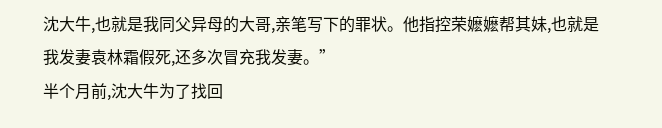沈大牛,也就是我同父异母的大哥,亲笔写下的罪状。他指控荣嬷嬷帮其妹,也就是我发妻袁林霜假死,还多次冒充我发妻。”
半个月前,沈大牛为了找回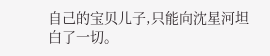自己的宝贝儿子,只能向沈星河坦白了一切。